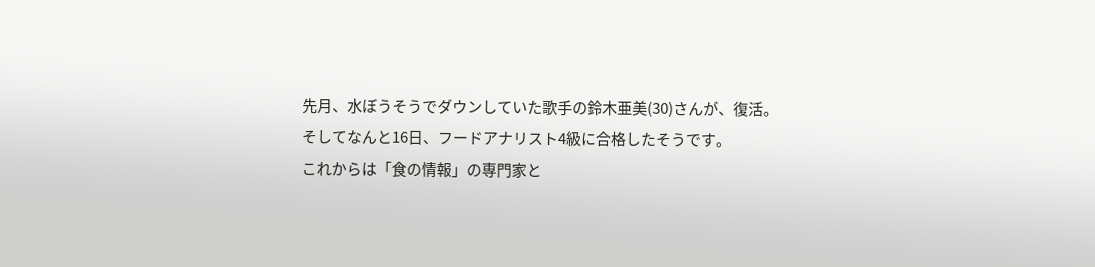先月、水ぼうそうでダウンしていた歌手の鈴木亜美(30)さんが、復活。
そしてなんと16日、フードアナリスト4級に合格したそうです。
これからは「食の情報」の専門家と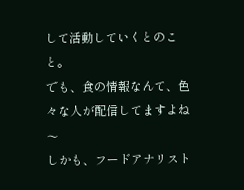して活動していくとのこと。
でも、食の情報なんて、色々な人が配信してますよね〜
しかも、フードアナリスト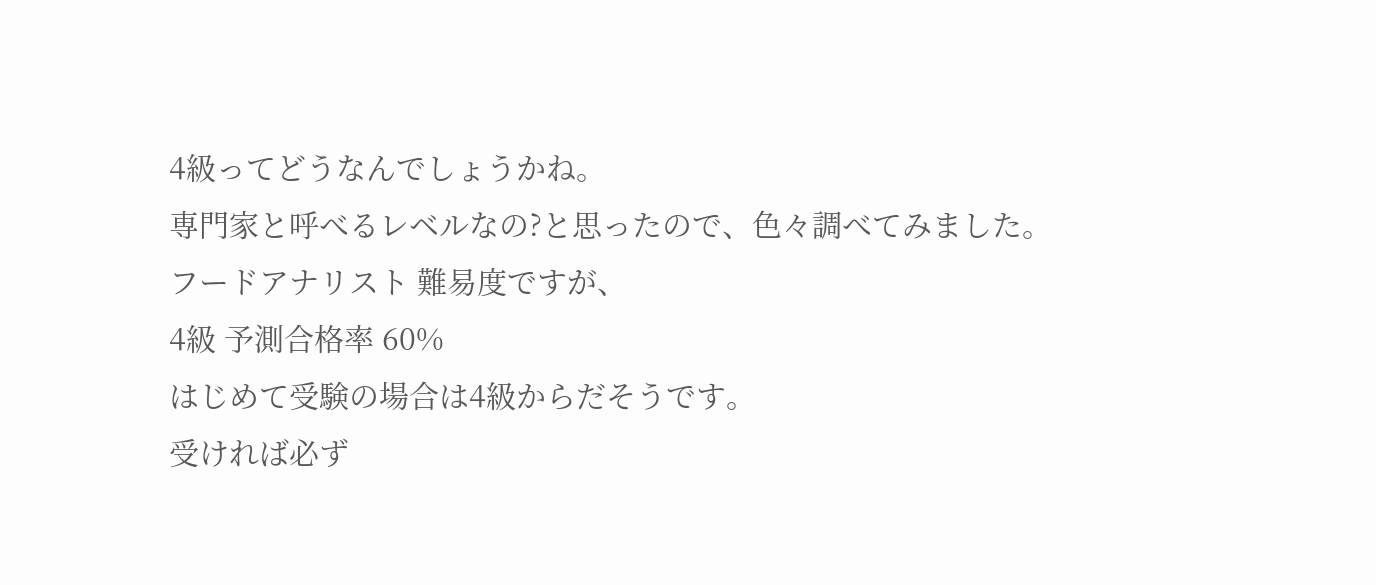4級ってどうなんでしょうかね。
専門家と呼べるレベルなの?と思ったので、色々調べてみました。
フードアナリスト 難易度ですが、
4級 予測合格率 60%
はじめて受験の場合は4級からだそうです。
受ければ必ず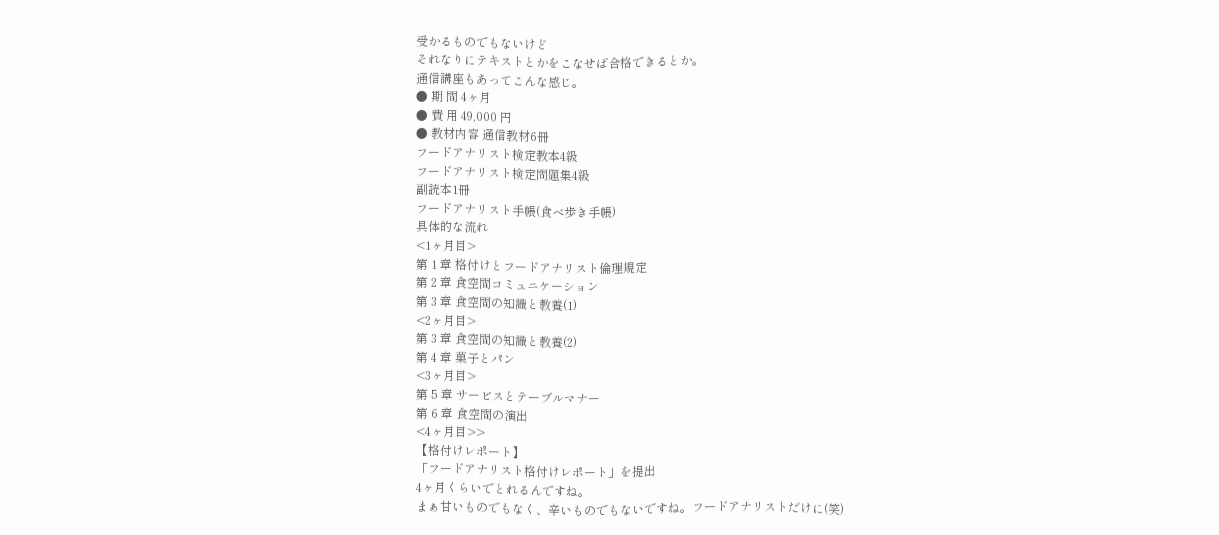受かるものでもないけど
それなりにテキストとかをこなせば合格できるとか。
通信講座もあってこんな感じ。
● 期 間 4ヶ月
● 費 用 49,000 円
● 教材内容 通信教材6冊
フードアナリスト検定教本4級
フードアナリスト検定問題集4級
副読本1冊
フードアナリスト手帳(食べ歩き手帳)
具体的な流れ
<1ヶ月目>
第 1 章 格付けとフードアナリスト倫理規定
第 2 章 食空間コミュニケーション
第 3 章 食空間の知識と教養(1)
<2ヶ月目>
第 3 章 食空間の知識と教養(2)
第 4 章 菓子とパン
<3ヶ月目>
第 5 章 サービスとテーブルマナー
第 6 章 食空間の演出
<4ヶ月目>>
【格付けレポート】
「フードアナリスト格付けレポート」を提出
4ヶ月くらいでとれるんですね。
まぁ甘いものでもなく、辛いものでもないですね。フードアナリストだけに(笑)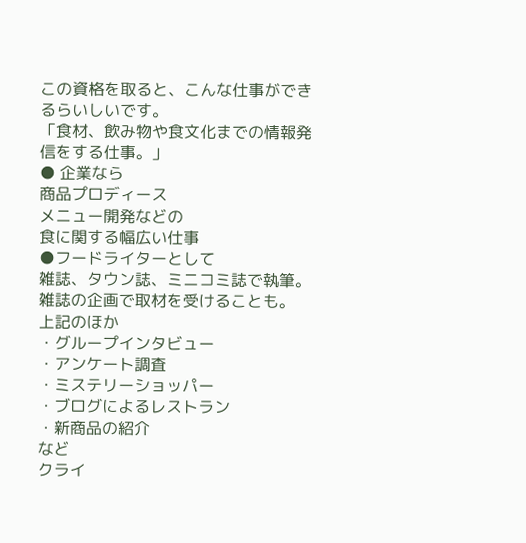この資格を取ると、こんな仕事ができるらいしいです。
「食材、飲み物や食文化までの情報発信をする仕事。」
● 企業なら
商品プロディース
メニュー開発などの
食に関する幅広い仕事
●フードライターとして
雑誌、タウン誌、ミニコミ誌で執筆。
雑誌の企画で取材を受けることも。
上記のほか
・グループインタビュー
・アンケート調査
・ミステリーショッパー
・ブログによるレストラン
・新商品の紹介
など
クライ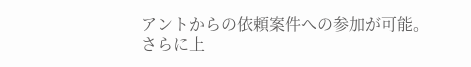アントからの依頼案件への参加が可能。
さらに上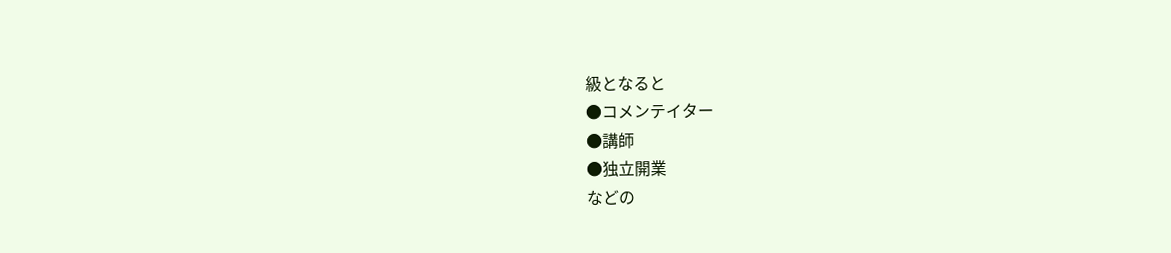級となると
●コメンテイター
●講師
●独立開業
などの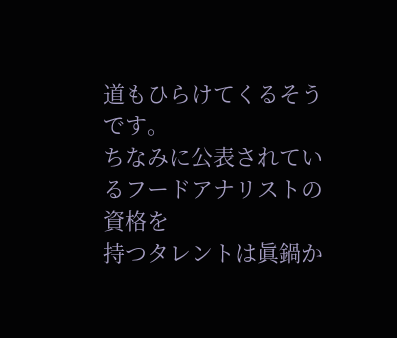道もひらけてくるそうです。
ちなみに公表されているフードアナリストの資格を
持つタレントは眞鍋か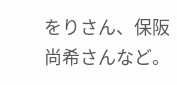をりさん、保阪尚希さんなど。